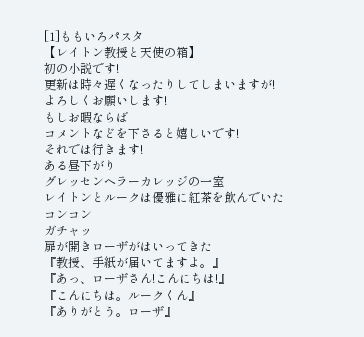[1]ももいろパスタ
【レイトン教授と天使の箱】
初の小説です!
更新は時々遅くなったりしてしまいますが!
よろしくお願いします!
もしお暇ならば
コメントなどを下さると嬉しいです!
それでは行きます!
ある昼下がり
グレッセンヘラーカレッジの一室
レイトンとルークは優雅に紅茶を飲んでいた
コンコン
ガチャッ
扉が開きローザがはいってきた
『教授、手紙が届いてますよ。』
『あっ、ローザさん!こんにちは!』
『こんにちは。ルークくん』
『ありがとう。ローザ』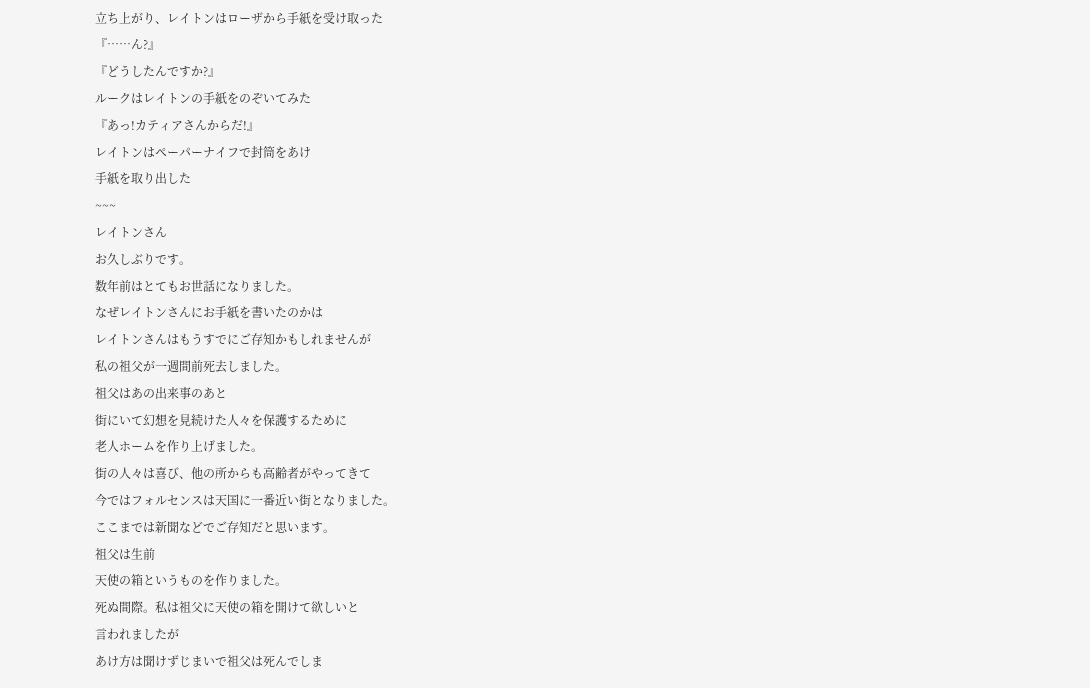立ち上がり、レイトンはローザから手紙を受け取った
『……ん?』
『どうしたんですか?』
ルークはレイトンの手紙をのぞいてみた
『あっ!カティアさんからだ!』
レイトンはペーパーナイフで封筒をあけ
手紙を取り出した
~~~
レイトンさん
お久しぶりです。
数年前はとてもお世話になりました。
なぜレイトンさんにお手紙を書いたのかは
レイトンさんはもうすでにご存知かもしれませんが
私の祖父が一週間前死去しました。
祖父はあの出来事のあと
街にいて幻想を見続けた人々を保護するために
老人ホームを作り上げました。
街の人々は喜び、他の所からも高齢者がやってきて
今ではフォルセンスは天国に一番近い街となりました。
ここまでは新聞などでご存知だと思います。
祖父は生前
天使の箱というものを作りました。
死ぬ間際。私は祖父に天使の箱を開けて欲しいと
言われましたが
あけ方は聞けずじまいで祖父は死んでしま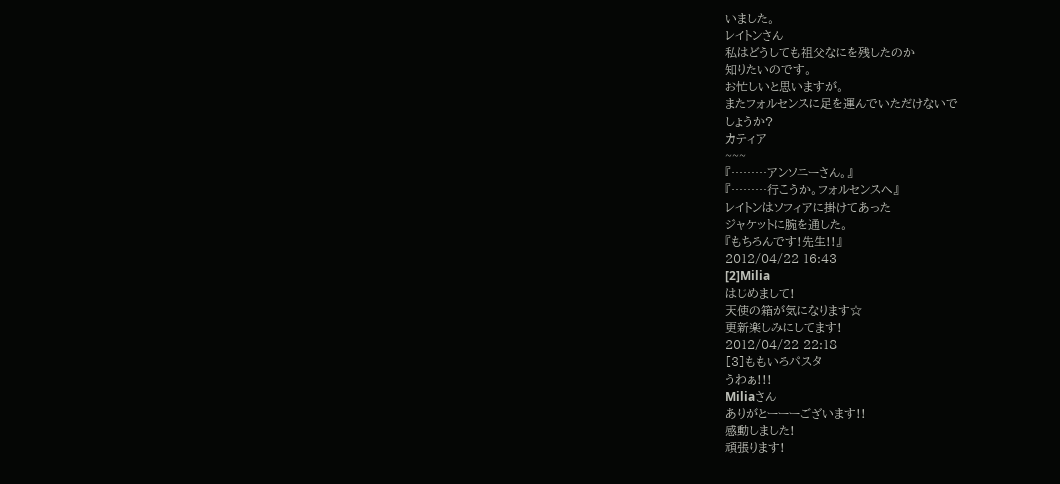いました。
レイトンさん
私はどうしても祖父なにを残したのか
知りたいのです。
お忙しいと思いますが。
またフォルセンスに足を運んでいただけないで
しょうか?
カティア
~~~
『………アンソニーさん。』
『………行こうか。フォルセンスへ』
レイトンはソフィアに掛けてあった
ジャケットに腕を通した。
『もちろんです!先生!!』
2012/04/22 16:43
[2]Milia
はじめまして!
天使の箱が気になります☆
更新楽しみにしてます!
2012/04/22 22:18
[3]ももいろパスタ
うわぁ!!!
Miliaさん
ありがとーーーございます!!
感動しました!
頑張ります!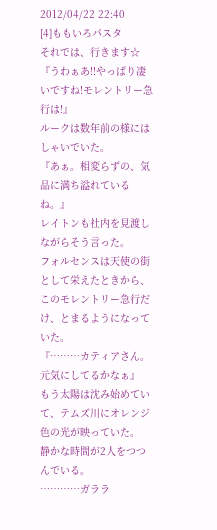2012/04/22 22:40
[4]ももいろパスタ
それでは、行きます☆
『うわぁあ!!やっぱり凄いですね!モレントリー急行は!』
ルークは数年前の様にはしゃいでいた。
『あぁ。相変らずの、気品に満ち溢れているね。』
レイトンも社内を見渡しながらそう言った。
フォルセンスは天使の街として栄えたときから、このモレントリー急行だけ、とまるようになっていた。
『………カティアさん。元気にしてるかなぁ』
もう太陽は沈み始めていて、テムズ川にオレンジ色の光が映っていた。
静かな時間が2人をつつんでいる。
…………ガララ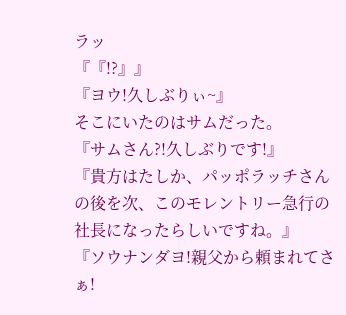ラッ
『『!?』』
『ヨウ!久しぶりぃ~』
そこにいたのはサムだった。
『サムさん?!久しぶりです!』
『貴方はたしか、パッポラッチさんの後を次、このモレントリー急行の社長になったらしいですね。』
『ソウナンダヨ!親父から頼まれてさぁ!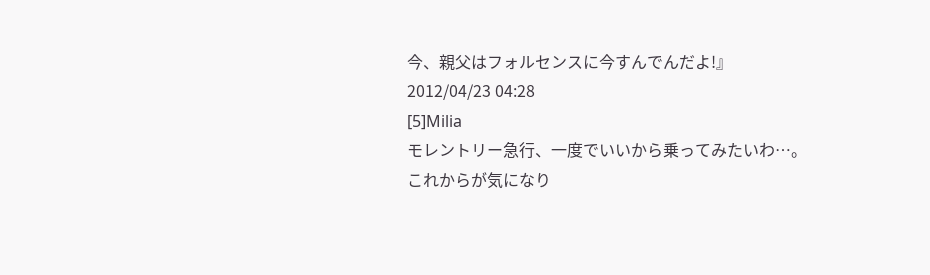今、親父はフォルセンスに今すんでんだよ!』
2012/04/23 04:28
[5]Milia
モレントリー急行、一度でいいから乗ってみたいわ…。
これからが気になり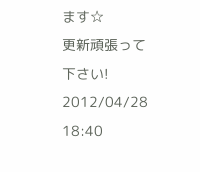ます☆
更新頑張って下さい!
2012/04/28 18:40